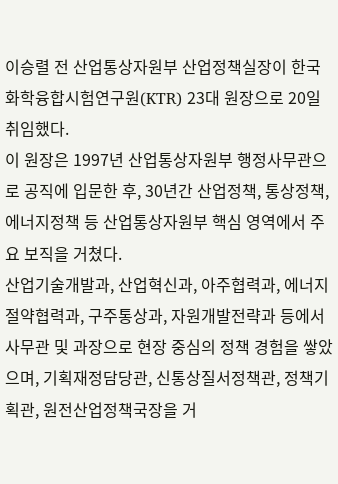이승렬 전 산업통상자원부 산업정책실장이 한국화학융합시험연구원(KTR) 23대 원장으로 20일 취임했다.
이 원장은 1997년 산업통상자원부 행정사무관으로 공직에 입문한 후, 30년간 산업정책, 통상정책, 에너지정책 등 산업통상자원부 핵심 영역에서 주요 보직을 거쳤다.
산업기술개발과, 산업혁신과, 아주협력과, 에너지절약협력과, 구주통상과, 자원개발전략과 등에서 사무관 및 과장으로 현장 중심의 정책 경험을 쌓았으며, 기획재정담당관, 신통상질서정책관, 정책기획관, 원전산업정책국장을 거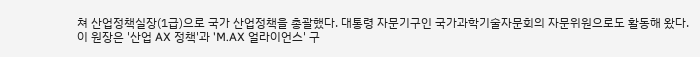쳐 산업정책실장(1급)으로 국가 산업정책을 총괄했다. 대통령 자문기구인 국가과학기술자문회의 자문위원으로도 활동해 왔다.
이 원장은 '산업 AX 정책'과 'M.AX 얼라이언스' 구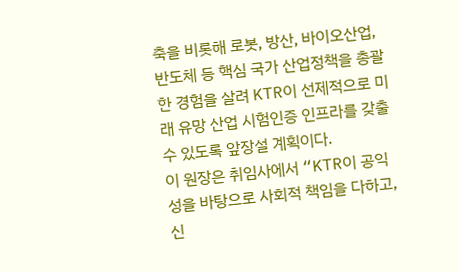축을 비롯해 로봇, 방산, 바이오산업, 반도체 등 핵심 국가 산업정책을 총괄한 경험을 살려 KTR이 선제적으로 미래 유망 산업 시험인증 인프라를 갖출 수 있도록 앞장설 계획이다.
이 원장은 취임사에서 “KTR이 공익성을 바탕으로 사회적 책임을 다하고, 신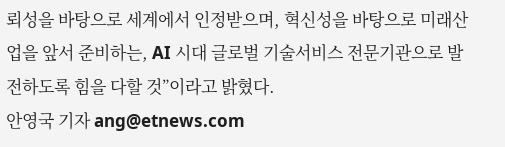뢰성을 바탕으로 세계에서 인정받으며, 혁신성을 바탕으로 미래산업을 앞서 준비하는, AI 시대 글로벌 기술서비스 전문기관으로 발전하도록 힘을 다할 것”이라고 밝혔다.
안영국 기자 ang@etnews.com